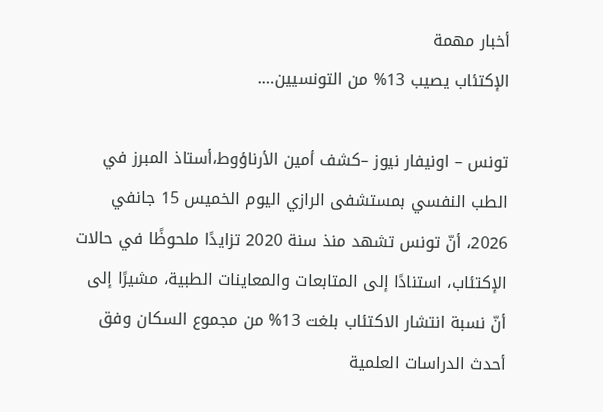أخبار مهمة
الإكتئاب يصيب 13% من التونسيين….

تونس – اونيفار نيوز –كشف أمين الأرناؤوط،أستاذ المبرز في الطب النفسي بمستشفى الرازي اليوم الخميس 15 جانفي 2026، أنّ تونس تشهد منذ سنة 2020 تزايدًا ملحوظًا في حالات الإكتئاب، استنادًا إلى المتابعات والمعاينات الطبية، مشيرًا إلى أنّ نسبة انتشار الاكتئاب بلغت 13% من مجموع السكان وفق أحدث الدراسات العلمية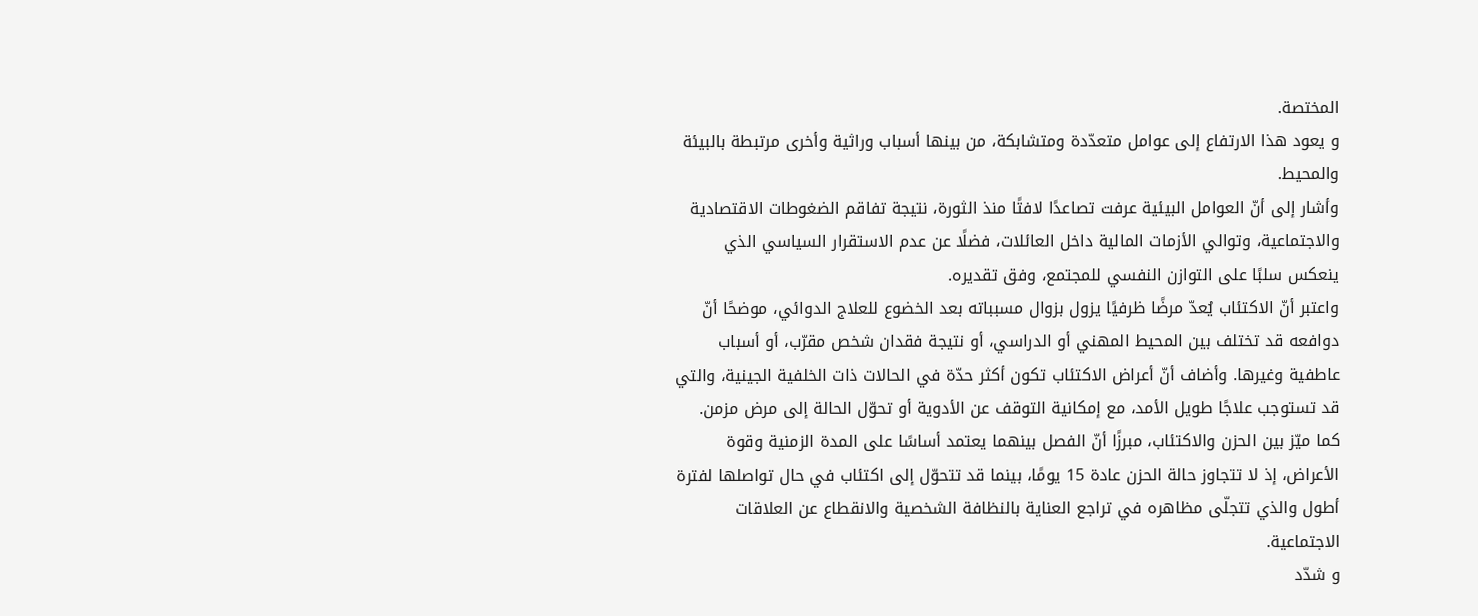المختصة.
و يعود هذا الارتفاع إلى عوامل متعدّدة ومتشابكة، من بينها أسباب وراثية وأخرى مرتبطة بالبيئة والمحيط.
وأشار إلى أنّ العوامل البيئية عرفت تصاعدًا لافتًا منذ الثورة، نتيجة تفاقم الضغوطات الاقتصادية والاجتماعية، وتوالي الأزمات المالية داخل العائلات، فضلًا عن عدم الاستقرار السياسي الذي ينعكس سلبًا على التوازن النفسي للمجتمع، وفق تقديره.
واعتبر أنّ الاكتئاب يُعدّ مرضًا ظرفيًا يزول بزوال مسبباته بعد الخضوع للعلاج الدوائي، موضحًا أنّ دوافعه قد تختلف بين المحيط المهني أو الدراسي، أو نتيجة فقدان شخص مقرّب، أو أسباب عاطفية وغيرها. وأضاف أنّ أعراض الاكتئاب تكون أكثر حدّة في الحالات ذات الخلفية الجينية، والتي قد تستوجب علاجًا طويل الأمد، مع إمكانية التوقف عن الأدوية أو تحوّل الحالة إلى مرض مزمن.
كما ميّز بين الحزن والاكتئاب، مبرزًا أنّ الفصل بينهما يعتمد أساسًا على المدة الزمنية وقوة الأعراض، إذ لا تتجاوز حالة الحزن عادة 15 يومًا، بينما قد تتحوّل إلى اكتئاب في حال تواصلها لفترة أطول والذي تتجلّى مظاهره في تراجع العناية بالنظافة الشخصية والانقطاع عن العلاقات الاجتماعية.
و شدّد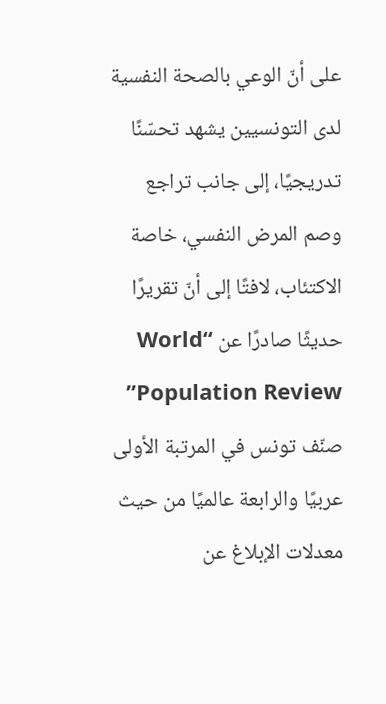على أنّ الوعي بالصحة النفسية لدى التونسيين يشهد تحسّنًا تدريجيًا، إلى جانب تراجع وصم المرض النفسي، خاصة الاكتئاب، لافتًا إلى أنّ تقريرًا حديثًا صادرًا عن “World Population Review” صنّف تونس في المرتبة الأولى عربيًا والرابعة عالميًا من حيث معدلات الإبلاغ عن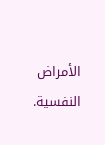الأمراض النفسية.